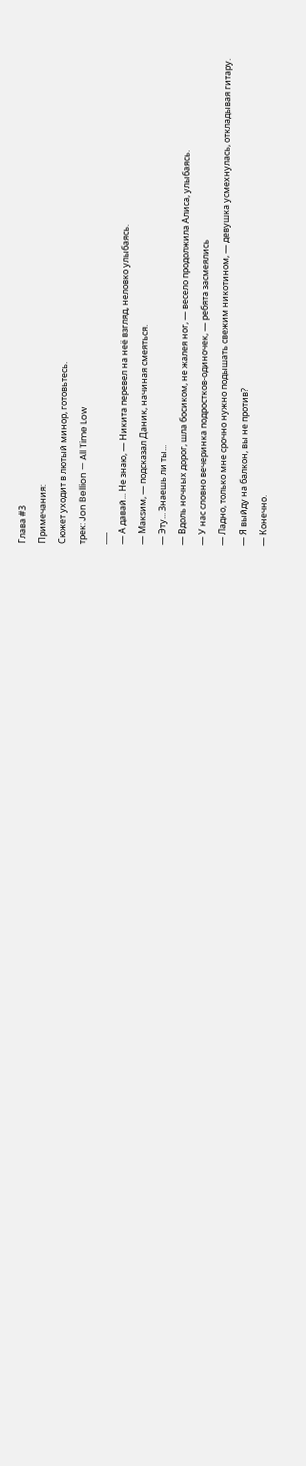Глава #3
Примечания:
Сюжет уходит в лютый минор, готовьтесь.
трек: Jon Bellion — All Time Low
___
— А давай... Не знаю, — Никита перевел на неё взгляд, неловко улыбаясь.
— Макsим, — подсказал Даник, начиная смеяться.
— Эту... Знаешь ли ты...
— Вдоль ночных дорог, шла босиком, не жалея ног, — весело продолжила Алиса, улыбаясь.
— У нас словно вечеринка подростков-одиночек, — ребята засмеялись
— Ладно, только мне срочно нужно подышать свежим никотином, — девушка усмехнулась, откладывая гитару.
— Я выйду на балкон, вы не против?
— Конечно.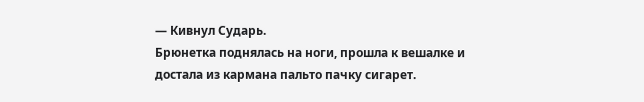— Кивнул Сударь.
Брюнетка поднялась на ноги, прошла к вешалке и достала из кармана пальто пачку сигарет.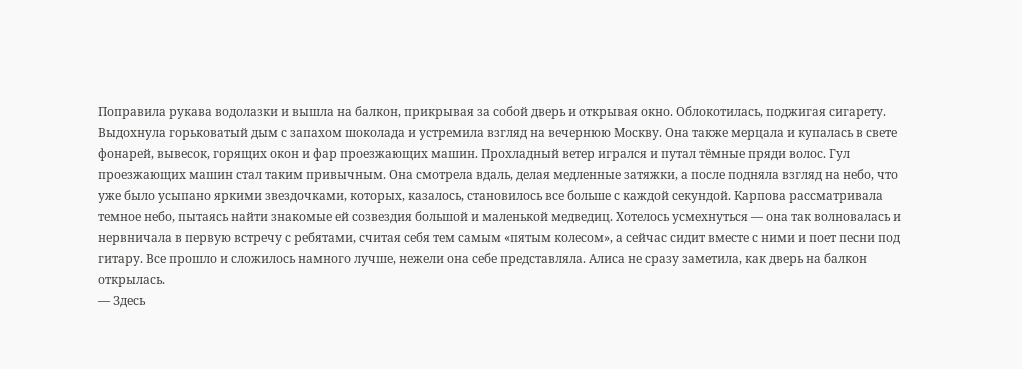Поправила рукава водолазки и вышла на балкон, прикрывая за собой дверь и открывая окно. Облокотилась, поджигая сигарету. Выдохнула горьковатый дым с запахом шоколада и устремила взгляд на вечернюю Москву. Она также мерцала и купалась в свете фонарей, вывесок, горящих окон и фар проезжающих машин. Прохладный ветер игрался и путал тёмные пряди волос. Гул проезжающих машин стал таким привычным. Она смотрела вдаль, делая медленные затяжки, а после подняла взгляд на небо, что уже было усыпано яркими звездочками, которых, казалось, становилось все больше с каждой секундой. Карпова рассматривала темное небо, пытаясь найти знакомые ей созвездия большой и маленькой медведиц. Хотелось усмехнуться — она так волновалась и нервничала в первую встречу с ребятами, считая себя тем самым «пятым колесом», а сейчас сидит вместе с ними и поет песни под гитару. Все прошло и сложилось намного лучше, нежели она себе представляла. Алиса не сразу заметила, как дверь на балкон открылась.
— Здесь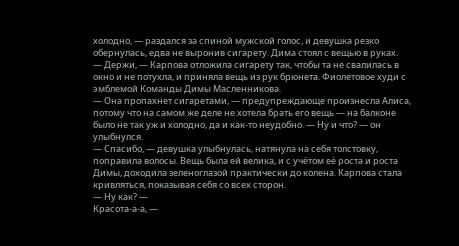холодно, — раздался за спиной мужской голос, и девушка резко обернулась, едва не выронив сигарету. Дима стоял с вещью в руках.
— Держи, — Карпова отложила сигарету так, чтобы та не свалилась в окно и не потухла, и приняла вещь из рук брюнета. Фиолетовое худи с эмблемой Команды Димы Масленникова.
— Она пропахнет сигаретами, — предупреждающе произнесла Алиса, потому что на самом же деле не хотела брать его вещь — на балконе было не так уж и холодно, да и как-то неудобно. — Ну и что? — он улыбнулся.
— Спасибо, — девушка улыбнулась, натянула на себя толстовку, поправила волосы. Вещь была ей велика, и с учётом её роста и роста Димы, доходила зеленоглазой практически до колена. Карпова стала кривляться, показывая себя со всех сторон.
— Ну как? —
Красота-а-а, —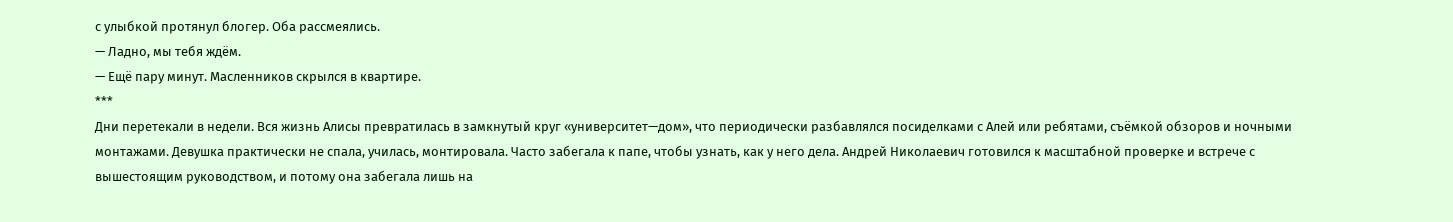с улыбкой протянул блогер. Оба рассмеялись.
— Ладно, мы тебя ждём.
— Ещё пару минут. Масленников скрылся в квартире.
***
Дни перетекали в недели. Вся жизнь Алисы превратилась в замкнутый круг «университет—дом», что периодически разбавлялся посиделками с Алей или ребятами, съёмкой обзоров и ночными монтажами. Девушка практически не спала, училась, монтировала. Часто забегала к папе, чтобы узнать, как у него дела. Андрей Николаевич готовился к масштабной проверке и встрече с вышестоящим руководством, и потому она забегала лишь на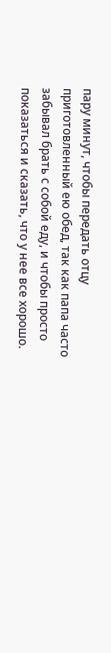пару минут, чтобы передать отцу приготовленный ею обед, так как папа часто забывал брать с собой еду, и чтобы просто показаться и сказать, что у нее все хорошо.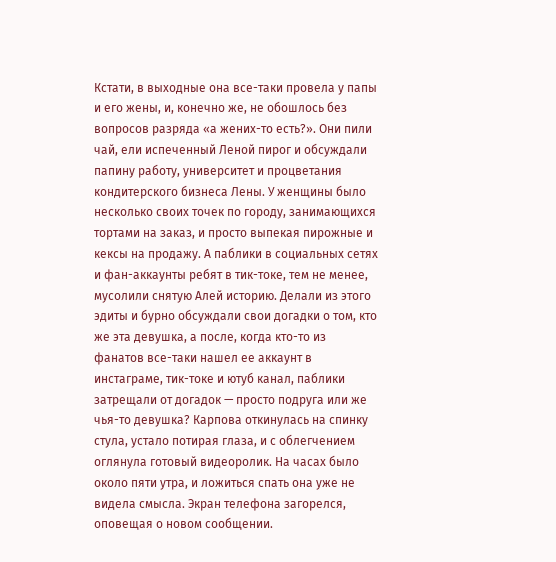Кстати, в выходные она все-таки провела у папы и его жены, и, конечно же, не обошлось без вопросов разряда «а жених-то есть?». Они пили чай, ели испеченный Леной пирог и обсуждали папину работу, университет и процветания кондитерского бизнеса Лены. У женщины было несколько своих точек по городу, занимающихся тортами на заказ, и просто выпекая пирожные и кексы на продажу. А паблики в социальных сетях и фан-аккаунты ребят в тик-токе, тем не менее, мусолили снятую Алей историю. Делали из этого эдиты и бурно обсуждали свои догадки о том, кто же эта девушка, а после, когда кто-то из фанатов все-таки нашел ее аккаунт в инстаграме, тик-токе и ютуб канал, паблики затрещали от догадок — просто подруга или же чья-то девушка? Карпова откинулась на спинку стула, устало потирая глаза, и с облегчением оглянула готовый видеоролик. На часах было около пяти утра, и ложиться спать она уже не видела смысла. Экран телефона загорелся, оповещая о новом сообщении.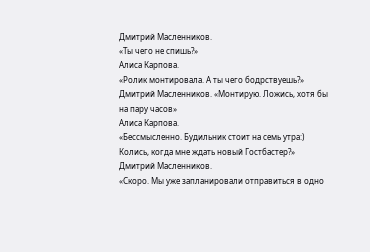Дмитрий Масленников.
«Ты чего не спишь?»
Алиса Карпова.
«Ролик монтировала. А ты чего бодрствуешь?»
Дмитрий Масленников. «Монтирую. Ложись, хотя бы на пару часов»
Алиса Карпова.
«Бессмысленно. Будильник стоит на семь утра:) Колись, когда мне ждать новый Гостбастер?»
Дмитрий Масленников.
«Скоро. Мы уже запланировали отправиться в одно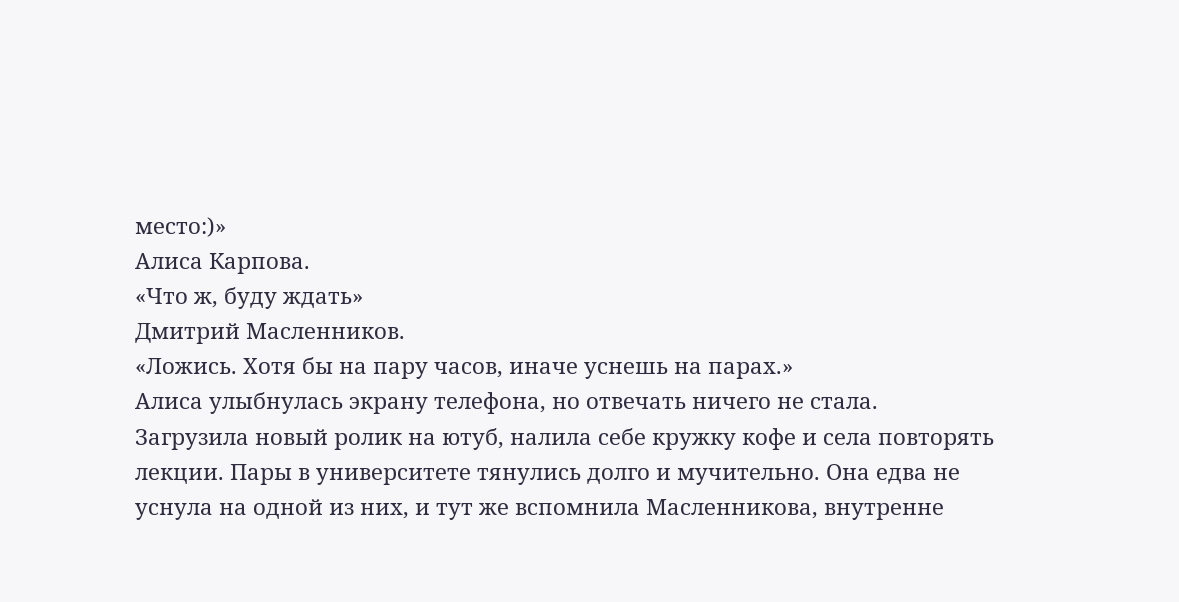место:)»
Алиса Карпова.
«Что ж, буду ждать»
Дмитрий Масленников.
«Ложись. Хотя бы на пару часов, иначе уснешь на парах.»
Алиса улыбнулась экрану телефона, но отвечать ничего не стала. Загрузила новый ролик на ютуб, налила себе кружку кофе и села повторять лекции. Пары в университете тянулись долго и мучительно. Она едва не уснула на одной из них, и тут же вспомнила Масленникова, внутренне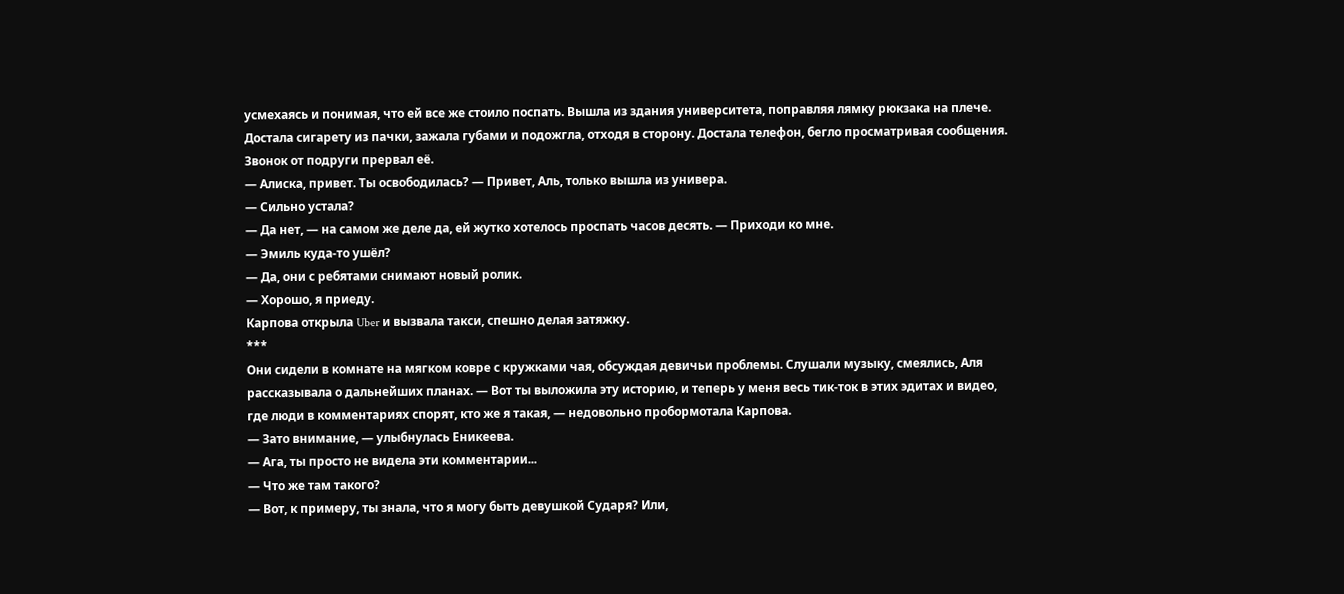усмехаясь и понимая, что ей все же стоило поспать. Вышла из здания университета, поправляя лямку рюкзака на плече. Достала сигарету из пачки, зажала губами и подожгла, отходя в сторону. Достала телефон, бегло просматривая сообщения. Звонок от подруги прервал её.
— Алиска, привет. Ты освободилась? — Привет, Аль, только вышла из универа.
— Сильно устала?
— Да нет, — на самом же деле да, ей жутко хотелось проспать часов десять. — Приходи ко мне.
— Эмиль куда-то ушёл?
— Да, они с ребятами снимают новый ролик.
— Хорошо, я приеду.
Карпова открыла Uber и вызвала такси, спешно делая затяжку.
***
Они сидели в комнате на мягком ковре с кружками чая, обсуждая девичьи проблемы. Слушали музыку, смеялись, Аля рассказывала о дальнейших планах. — Вот ты выложила эту историю, и теперь у меня весь тик-ток в этих эдитах и видео, где люди в комментариях спорят, кто же я такая, — недовольно пробормотала Карпова.
— Зато внимание, — улыбнулась Еникеева.
— Ага, ты просто не видела эти комментарии...
— Что же там такого?
— Вот, к примеру, ты знала, что я могу быть девушкой Сударя? Или,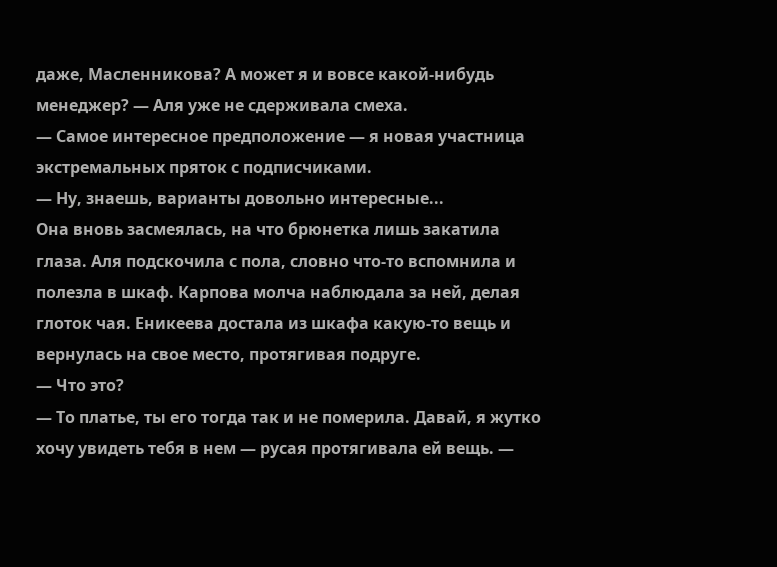даже, Масленникова? А может я и вовсе какой-нибудь менеджер? — Аля уже не сдерживала смеха.
— Самое интересное предположение — я новая участница экстремальных пряток с подписчиками.
— Ну, знаешь, варианты довольно интересные...
Она вновь засмеялась, на что брюнетка лишь закатила глаза. Аля подскочила с пола, словно что-то вспомнила и полезла в шкаф. Карпова молча наблюдала за ней, делая глоток чая. Еникеева достала из шкафа какую-то вещь и вернулась на свое место, протягивая подруге.
— Что это?
— То платье, ты его тогда так и не померила. Давай, я жутко хочу увидеть тебя в нем — русая протягивала ей вещь. —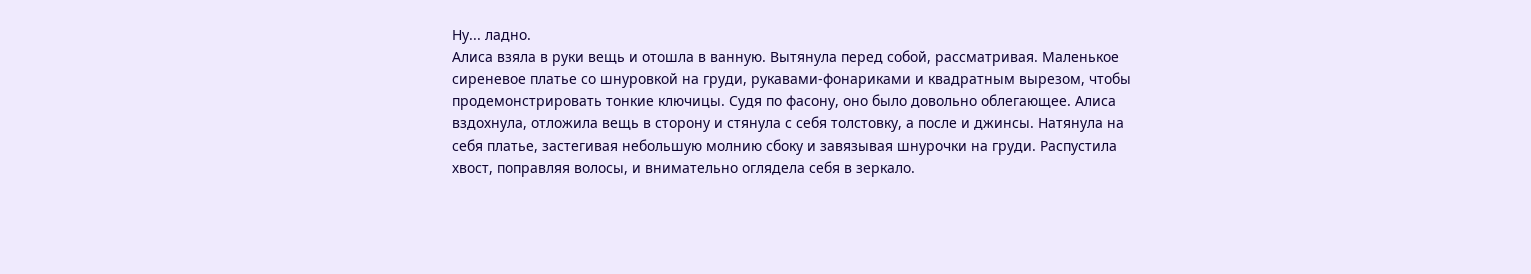Ну... ладно.
Алиса взяла в руки вещь и отошла в ванную. Вытянула перед собой, рассматривая. Маленькое сиреневое платье со шнуровкой на груди, рукавами-фонариками и квадратным вырезом, чтобы продемонстрировать тонкие ключицы. Судя по фасону, оно было довольно облегающее. Алиса вздохнула, отложила вещь в сторону и стянула с себя толстовку, а после и джинсы. Натянула на себя платье, застегивая небольшую молнию сбоку и завязывая шнурочки на груди. Распустила хвост, поправляя волосы, и внимательно оглядела себя в зеркало.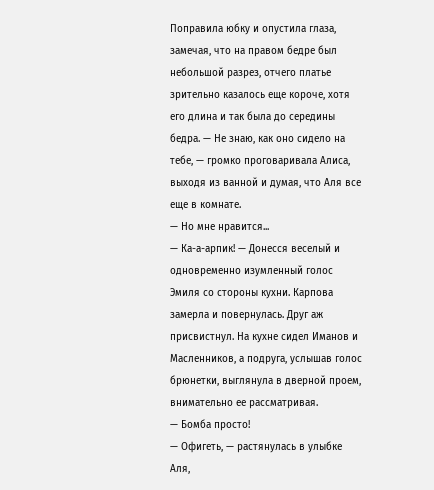Поправила юбку и опустила глаза, замечая, что на правом бедре был небольшой разрез, отчего платье зрительно казалось еще короче, хотя его длина и так была до середины бедра. — Не знаю, как оно сидело на тебе, — громко проговаривала Алиса, выходя из ванной и думая, что Аля все еще в комнате.
— Но мне нравится...
— Ка-а-арпик! — Донесся веселый и одновременно изумленный голос Эмиля со стороны кухни. Карпова замерла и повернулась. Друг аж присвистнул. На кухне сидел Иманов и Масленников, а подруга, услышав голос брюнетки, выглянула в дверной проем, внимательно ее рассматривая.
— Бомба просто!
— Офигеть, — растянулась в улыбке Аля,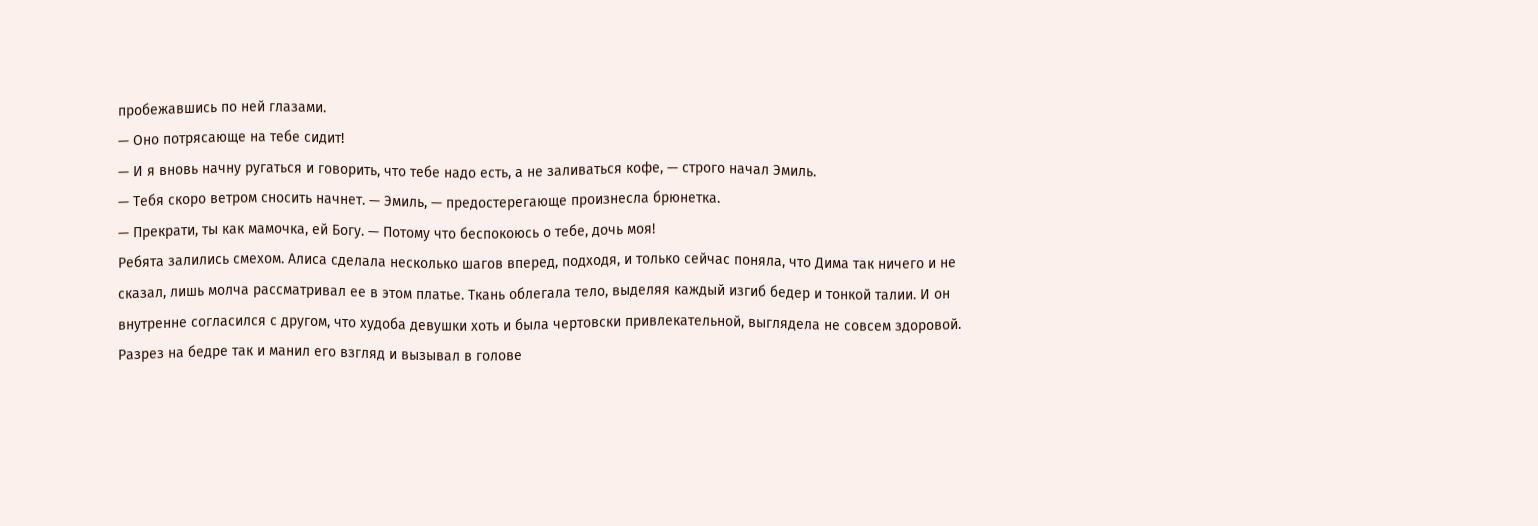пробежавшись по ней глазами.
— Оно потрясающе на тебе сидит!
— И я вновь начну ругаться и говорить, что тебе надо есть, а не заливаться кофе, — строго начал Эмиль.
— Тебя скоро ветром сносить начнет. — Эмиль, — предостерегающе произнесла брюнетка.
— Прекрати, ты как мамочка, ей Богу. — Потому что беспокоюсь о тебе, дочь моя!
Ребята залились смехом. Алиса сделала несколько шагов вперед, подходя, и только сейчас поняла, что Дима так ничего и не сказал, лишь молча рассматривал ее в этом платье. Ткань облегала тело, выделяя каждый изгиб бедер и тонкой талии. И он внутренне согласился с другом, что худоба девушки хоть и была чертовски привлекательной, выглядела не совсем здоровой. Разрез на бедре так и манил его взгляд и вызывал в голове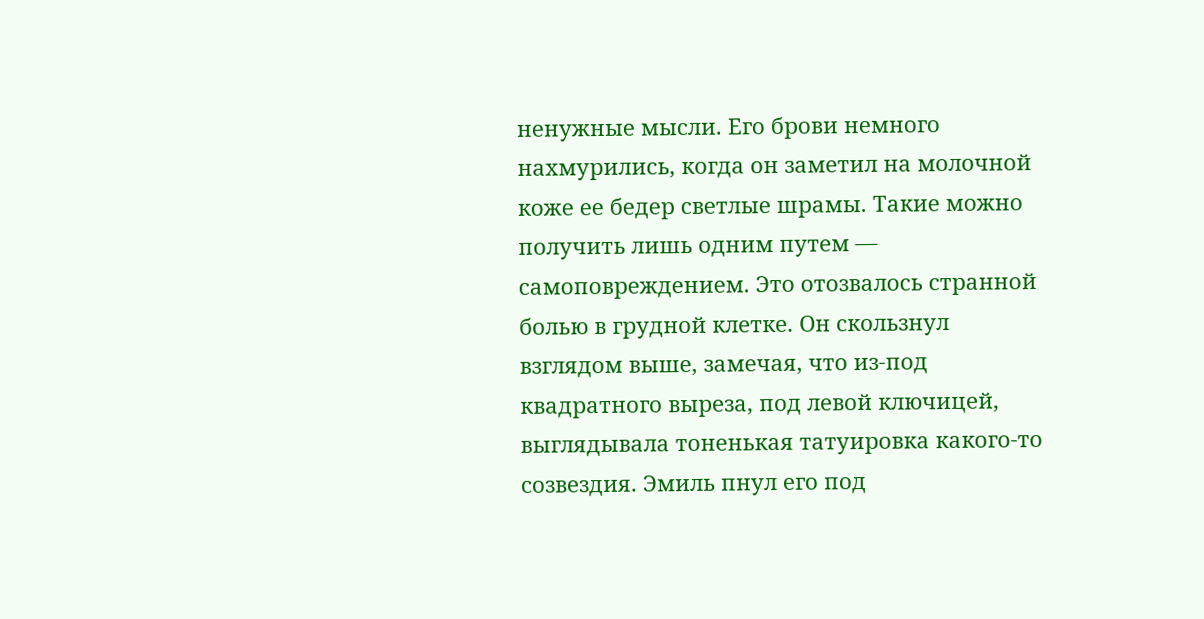ненужные мысли. Его брови немного нахмурились, когда он заметил на молочной коже ее бедер светлые шрамы. Такие можно получить лишь одним путем — самоповреждением. Это отозвалось странной болью в грудной клетке. Он скользнул взглядом выше, замечая, что из-под квадратного выреза, под левой ключицей, выглядывала тоненькая татуировка какого-то созвездия. Эмиль пнул его под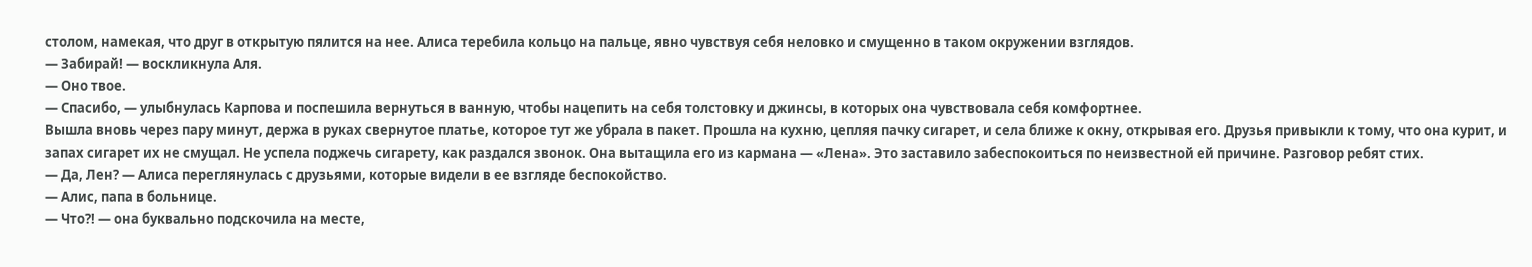столом, намекая, что друг в открытую пялится на нее. Алиса теребила кольцо на пальце, явно чувствуя себя неловко и смущенно в таком окружении взглядов.
— Забирай! — воскликнула Аля.
— Оно твое.
— Спасибо, — улыбнулась Карпова и поспешила вернуться в ванную, чтобы нацепить на себя толстовку и джинсы, в которых она чувствовала себя комфортнее.
Вышла вновь через пару минут, держа в руках свернутое платье, которое тут же убрала в пакет. Прошла на кухню, цепляя пачку сигарет, и села ближе к окну, открывая его. Друзья привыкли к тому, что она курит, и запах сигарет их не смущал. Не успела поджечь сигарету, как раздался звонок. Она вытащила его из кармана — «Лена». Это заставило забеспокоиться по неизвестной ей причине. Разговор ребят стих.
— Да, Лен? — Алиса переглянулась с друзьями, которые видели в ее взгляде беспокойство.
— Алис, папа в больнице.
— Что?! — она буквально подскочила на месте,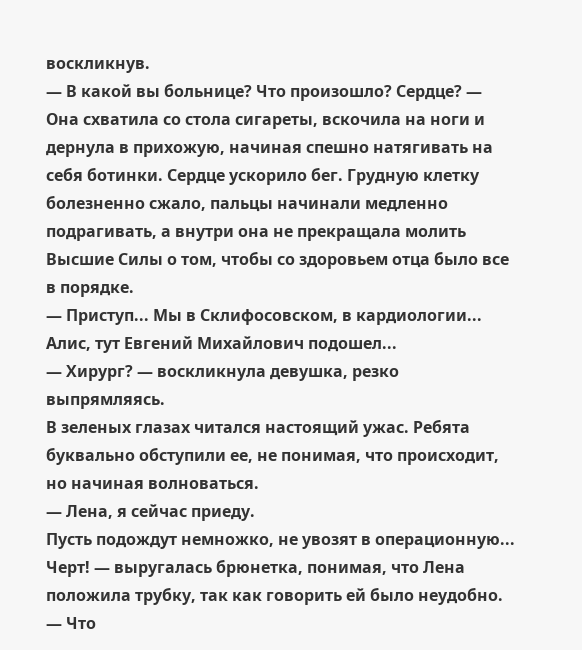воскликнув.
— В какой вы больнице? Что произошло? Сердце? — Она схватила со стола сигареты, вскочила на ноги и дернула в прихожую, начиная спешно натягивать на себя ботинки. Сердце ускорило бег. Грудную клетку болезненно сжало, пальцы начинали медленно подрагивать, а внутри она не прекращала молить Высшие Силы о том, чтобы со здоровьем отца было все в порядке.
— Приступ... Мы в Склифосовском, в кардиологии... Алис, тут Евгений Михайлович подошел...
— Хирург? — воскликнула девушка, резко выпрямляясь.
В зеленых глазах читался настоящий ужас. Ребята буквально обступили ее, не понимая, что происходит, но начиная волноваться.
— Лена, я сейчас приеду.
Пусть подождут немножко, не увозят в операционную... Черт! — выругалась брюнетка, понимая, что Лена положила трубку, так как говорить ей было неудобно.
— Что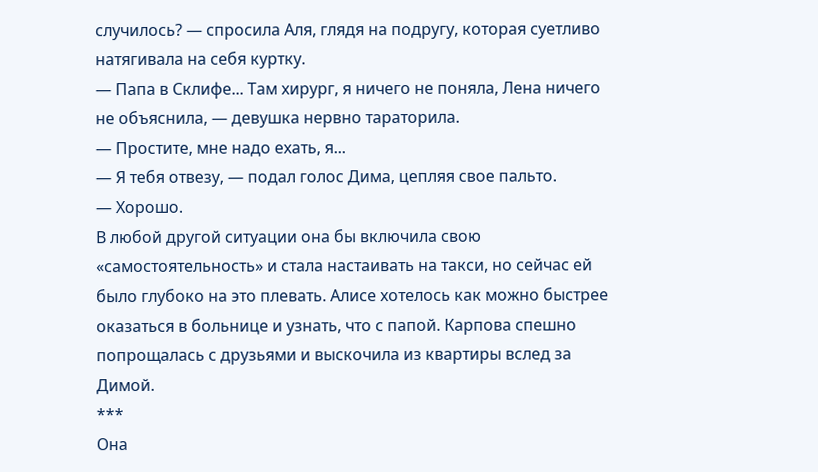случилось? — спросила Аля, глядя на подругу, которая суетливо натягивала на себя куртку.
— Папа в Склифе... Там хирург, я ничего не поняла, Лена ничего не объяснила, — девушка нервно тараторила.
— Простите, мне надо ехать, я...
— Я тебя отвезу, — подал голос Дима, цепляя свое пальто.
— Хорошо.
В любой другой ситуации она бы включила свою «самостоятельность» и стала настаивать на такси, но сейчас ей было глубоко на это плевать. Алисе хотелось как можно быстрее оказаться в больнице и узнать, что с папой. Карпова спешно попрощалась с друзьями и выскочила из квартиры вслед за Димой.
***
Она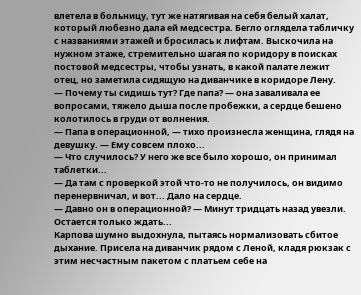влетела в больницу, тут же натягивая на себя белый халат, который любезно дала ей медсестра. Бегло оглядела табличку с названиями этажей и бросилась к лифтам. Выскочила на нужном этаже, стремительно шагая по коридору в поисках постовой медсестры, чтобы узнать, в какой палате лежит отец, но заметила сидящую на диванчике в коридоре Лену.
— Почему ты сидишь тут? Где папа? — она заваливала ее вопросами, тяжело дыша после пробежки, а сердце бешено колотилось в груди от волнения.
— Папа в операционной, — тихо произнесла женщина, глядя на девушку. — Ему совсем плохо...
— Что случилось? У него же все было хорошо, он принимал таблетки...
— Да там с проверкой этой что-то не получилось, он видимо перенервничал, и вот... Дало на сердце.
— Давно он в операционной? — Минут тридцать назад увезли. Остается только ждать...
Карпова шумно выдохнула, пытаясь нормализовать сбитое дыхание. Присела на диванчик рядом с Леной, кладя рюкзак с этим несчастным пакетом с платьем себе на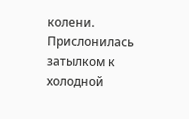колени. Прислонилась затылком к холодной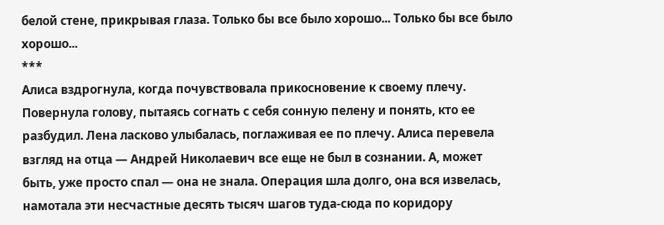белой стене, прикрывая глаза. Только бы все было хорошо... Только бы все было хорошо...
***
Алиса вздрогнула, когда почувствовала прикосновение к своему плечу. Повернула голову, пытаясь согнать с себя сонную пелену и понять, кто ее разбудил. Лена ласково улыбалась, поглаживая ее по плечу. Алиса перевела взгляд на отца — Андрей Николаевич все еще не был в сознании. А, может быть, уже просто спал — она не знала. Операция шла долго, она вся извелась, намотала эти несчастные десять тысяч шагов туда-сюда по коридору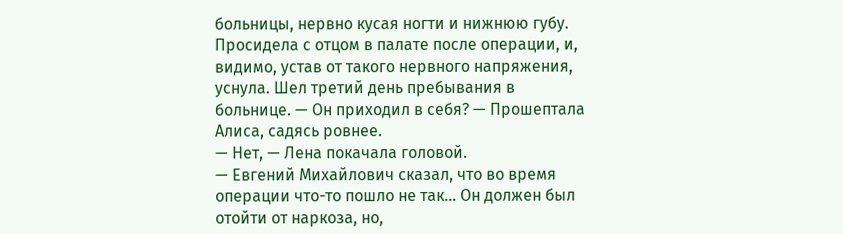больницы, нервно кусая ногти и нижнюю губу. Просидела с отцом в палате после операции, и, видимо, устав от такого нервного напряжения, уснула. Шел третий день пребывания в больнице. — Он приходил в себя? — Прошептала Алиса, садясь ровнее.
— Нет, — Лена покачала головой.
— Евгений Михайлович сказал, что во время операции что-то пошло не так... Он должен был отойти от наркоза, но,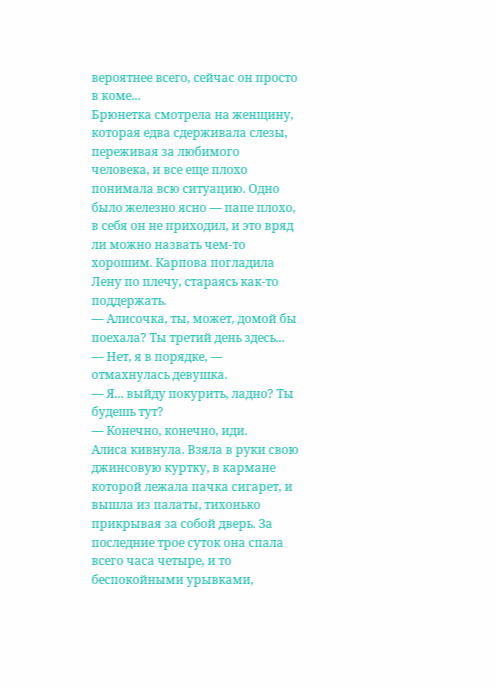вероятнее всего, сейчас он просто в коме...
Брюнетка смотрела на женщину, которая едва сдерживала слезы, переживая за любимого человека, и все еще плохо понимала всю ситуацию. Одно было железно ясно — папе плохо, в себя он не приходил, и это вряд ли можно назвать чем-то хорошим. Карпова погладила Лену по плечу, стараясь как-то поддержать.
— Алисочка, ты, может, домой бы поехала? Ты третий день здесь...
— Нет, я в порядке, — отмахнулась девушка.
— Я... выйду покурить, ладно? Ты будешь тут?
— Конечно, конечно, иди.
Алиса кивнула. Взяла в руки свою джинсовую куртку, в кармане которой лежала пачка сигарет, и вышла из палаты, тихонько прикрывая за собой дверь. За последние трое суток она спала всего часа четыре, и то беспокойными урывками,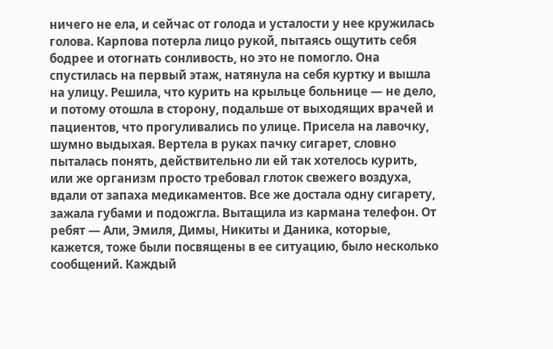ничего не ела, и сейчас от голода и усталости у нее кружилась голова. Карпова потерла лицо рукой, пытаясь ощутить себя бодрее и отогнать сонливость, но это не помогло. Она спустилась на первый этаж, натянула на себя куртку и вышла на улицу. Решила, что курить на крыльце больнице — не дело, и потому отошла в сторону, подальше от выходящих врачей и пациентов, что прогуливались по улице. Присела на лавочку, шумно выдыхая. Вертела в руках пачку сигарет, словно пыталась понять, действительно ли ей так хотелось курить, или же организм просто требовал глоток свежего воздуха, вдали от запаха медикаментов. Все же достала одну сигарету, зажала губами и подожгла. Вытащила из кармана телефон. От ребят — Али, Эмиля, Димы, Никиты и Даника, которые, кажется, тоже были посвящены в ее ситуацию, было несколько сообщений. Каждый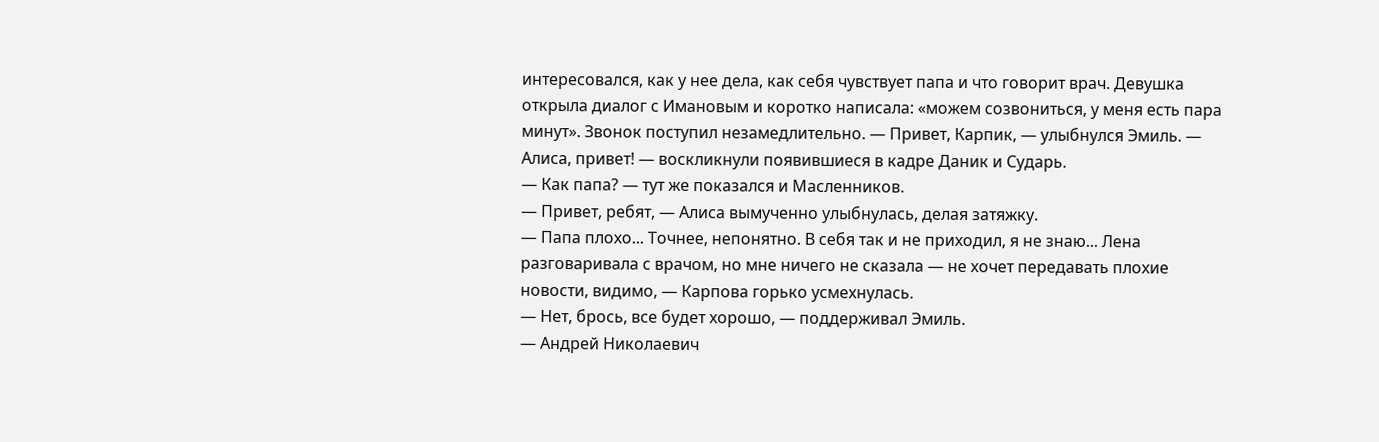интересовался, как у нее дела, как себя чувствует папа и что говорит врач. Девушка открыла диалог с Имановым и коротко написала: «можем созвониться, у меня есть пара минут». Звонок поступил незамедлительно. — Привет, Карпик, — улыбнулся Эмиль. — Алиса, привет! — воскликнули появившиеся в кадре Даник и Сударь.
— Как папа? — тут же показался и Масленников.
— Привет, ребят, — Алиса вымученно улыбнулась, делая затяжку.
— Папа плохо... Точнее, непонятно. В себя так и не приходил, я не знаю... Лена разговаривала с врачом, но мне ничего не сказала — не хочет передавать плохие новости, видимо, — Карпова горько усмехнулась.
— Нет, брось, все будет хорошо, — поддерживал Эмиль.
— Андрей Николаевич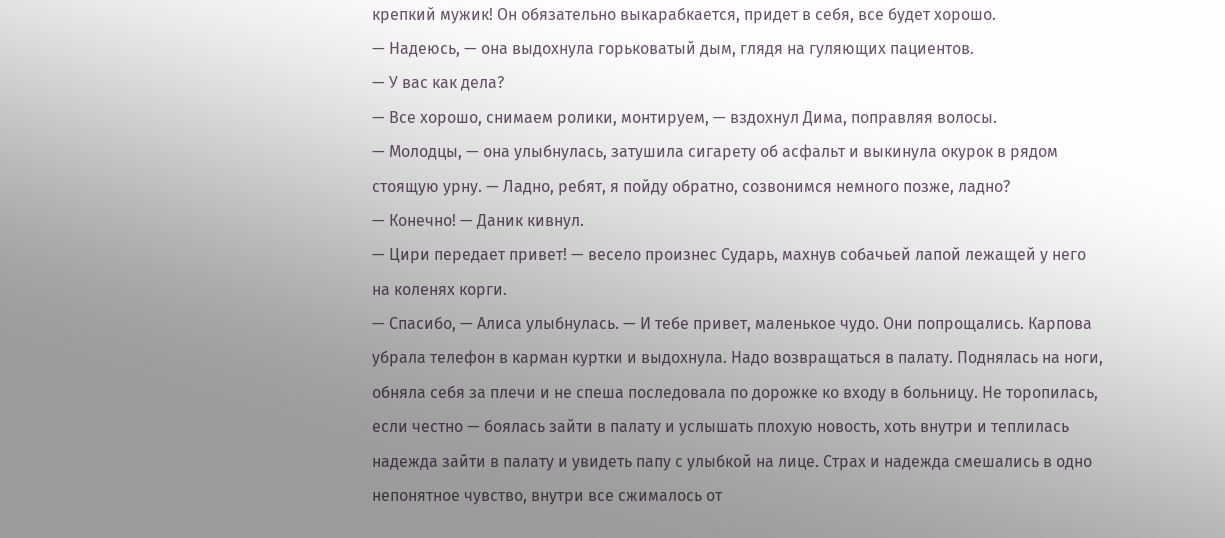крепкий мужик! Он обязательно выкарабкается, придет в себя, все будет хорошо.
— Надеюсь, — она выдохнула горьковатый дым, глядя на гуляющих пациентов.
— У вас как дела?
— Все хорошо, снимаем ролики, монтируем, — вздохнул Дима, поправляя волосы.
— Молодцы, — она улыбнулась, затушила сигарету об асфальт и выкинула окурок в рядом стоящую урну. — Ладно, ребят, я пойду обратно, созвонимся немного позже, ладно?
— Конечно! — Даник кивнул.
— Цири передает привет! — весело произнес Сударь, махнув собачьей лапой лежащей у него на коленях корги.
— Спасибо, — Алиса улыбнулась. — И тебе привет, маленькое чудо. Они попрощались. Карпова убрала телефон в карман куртки и выдохнула. Надо возвращаться в палату. Поднялась на ноги, обняла себя за плечи и не спеша последовала по дорожке ко входу в больницу. Не торопилась, если честно — боялась зайти в палату и услышать плохую новость, хоть внутри и теплилась надежда зайти в палату и увидеть папу с улыбкой на лице. Страх и надежда смешались в одно непонятное чувство, внутри все сжималось от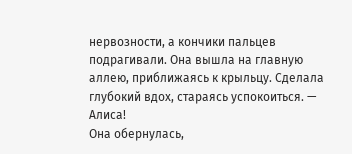нервозности, а кончики пальцев подрагивали. Она вышла на главную аллею, приближаясь к крыльцу. Сделала глубокий вдох, стараясь успокоиться. — Алиса!
Она обернулась,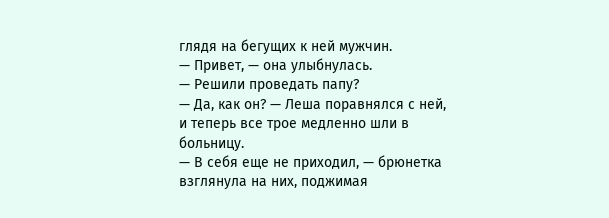глядя на бегущих к ней мужчин.
— Привет, — она улыбнулась.
— Решили проведать папу?
— Да, как он? — Леша поравнялся с ней, и теперь все трое медленно шли в больницу.
— В себя еще не приходил, — брюнетка взглянула на них, поджимая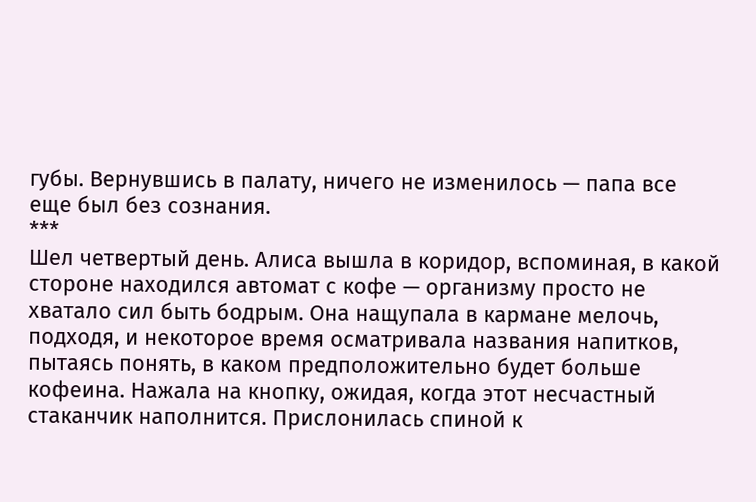губы. Вернувшись в палату, ничего не изменилось — папа все еще был без сознания.
***
Шел четвертый день. Алиса вышла в коридор, вспоминая, в какой стороне находился автомат с кофе — организму просто не хватало сил быть бодрым. Она нащупала в кармане мелочь, подходя, и некоторое время осматривала названия напитков, пытаясь понять, в каком предположительно будет больше кофеина. Нажала на кнопку, ожидая, когда этот несчастный стаканчик наполнится. Прислонилась спиной к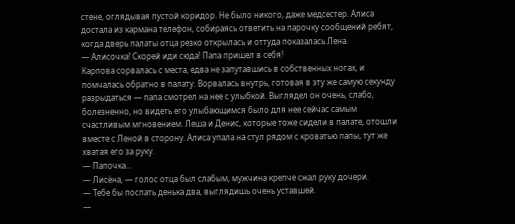стене, оглядывая пустой коридор. Не было никого, даже медсестер. Алиса достала из кармана телефон, собираясь ответить на парочку сообщений ребят, когда дверь палаты отца резко открылась и оттуда показалась Лена.
— Алисочка! Скорей иди сюда! Папа пришел в себя!
Карпова сорвалась с места, едва не запутавшись в собственных ногах, и помчалась обратно в палату. Ворвалась внутрь, готовая в эту же самую секунду разрыдаться — папа смотрел на нее с улыбкой. Выглядел он очень, слабо, болезненно, но видеть его улыбающимся было для нее сейчас самым счастливым мгновением. Леша и Денис, которые тоже сидели в палате, отошли вместе с Леной в сторону. Алиса упала на стул рядом с кроватью папы, тут же хватая его за руку.
— Папочка...
— Лисёна, — голос отца был слабым, мужчина крепче сжал руку дочери.
— Тебе бы поспать денька два, выглядишь очень уставшей.
—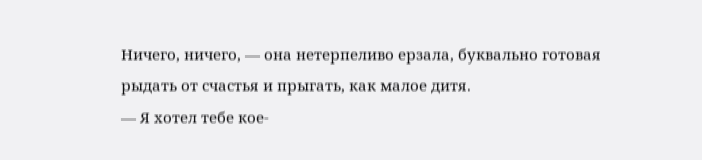Ничего, ничего, — она нетерпеливо ерзала, буквально готовая рыдать от счастья и прыгать, как малое дитя.
— Я хотел тебе кое-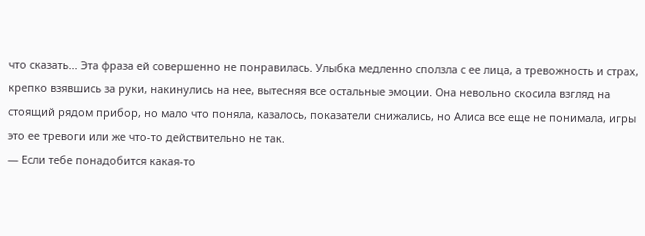что сказать... Эта фраза ей совершенно не понравилась. Улыбка медленно сползла с ее лица, а тревожность и страх, крепко взявшись за руки, накинулись на нее, вытесняя все остальные эмоции. Она невольно скосила взгляд на стоящий рядом прибор, но мало что поняла, казалось, показатели снижались, но Алиса все еще не понимала, игры это ее тревоги или же что-то действительно не так.
— Если тебе понадобится какая-то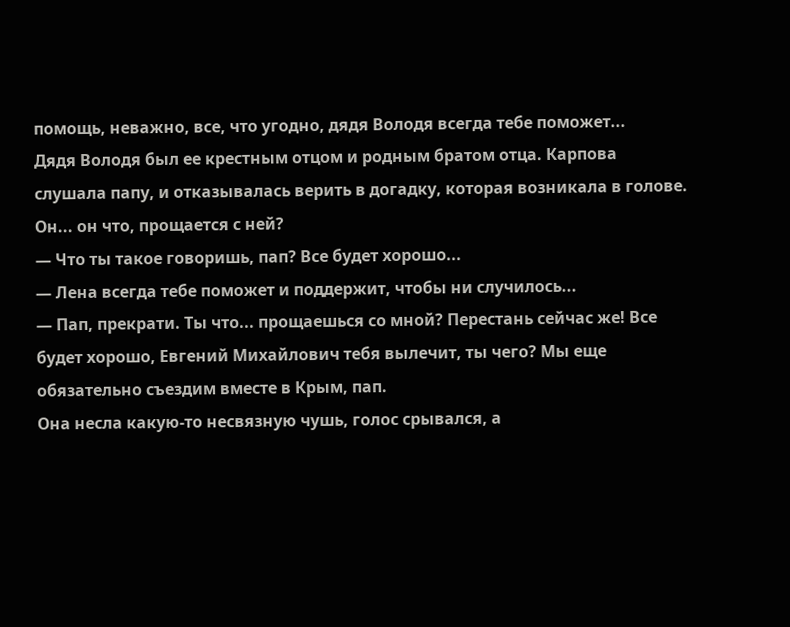помощь, неважно, все, что угодно, дядя Володя всегда тебе поможет...
Дядя Володя был ее крестным отцом и родным братом отца. Карпова слушала папу, и отказывалась верить в догадку, которая возникала в голове. Он... он что, прощается с ней?
— Что ты такое говоришь, пап? Все будет хорошо...
— Лена всегда тебе поможет и поддержит, чтобы ни случилось...
— Пап, прекрати. Ты что... прощаешься со мной? Перестань сейчас же! Все будет хорошо, Евгений Михайлович тебя вылечит, ты чего? Мы еще обязательно съездим вместе в Крым, пап.
Она несла какую-то несвязную чушь, голос срывался, а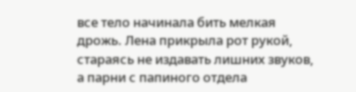все тело начинала бить мелкая дрожь. Лена прикрыла рот рукой, стараясь не издавать лишних звуков, а парни с папиного отдела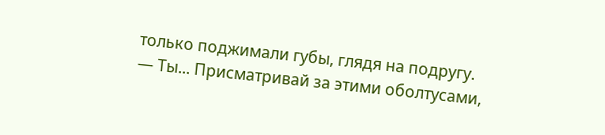только поджимали губы, глядя на подругу.
— Ты... Присматривай за этими оболтусами,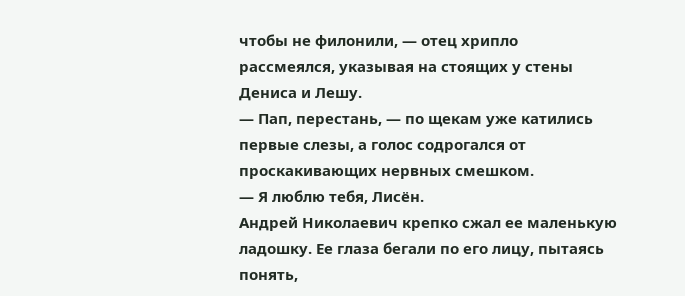чтобы не филонили, — отец хрипло рассмеялся, указывая на стоящих у стены Дениса и Лешу.
— Пап, перестань, — по щекам уже катились первые слезы, а голос содрогался от проскакивающих нервных смешком.
— Я люблю тебя, Лисён.
Андрей Николаевич крепко сжал ее маленькую ладошку. Ее глаза бегали по его лицу, пытаясь понять,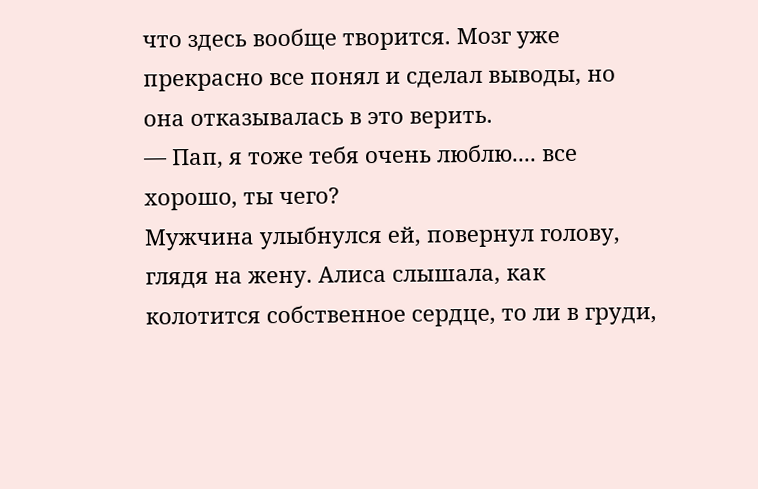что здесь вообще творится. Мозг уже прекрасно все понял и сделал выводы, но она отказывалась в это верить.
— Пап, я тоже тебя очень люблю.... все хорошо, ты чего?
Мужчина улыбнулся ей, повернул голову, глядя на жену. Алиса слышала, как колотится собственное сердце, то ли в груди,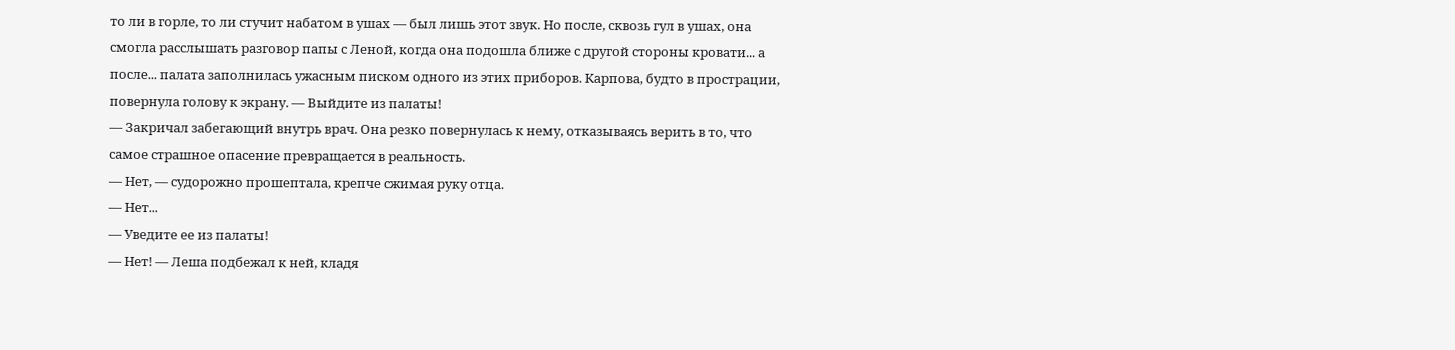то ли в горле, то ли стучит набатом в ушах — был лишь этот звук. Но после, сквозь гул в ушах, она смогла расслышать разговор папы с Леной, когда она подошла ближе с другой стороны кровати... а после... палата заполнилась ужасным писком одного из этих приборов. Карпова, будто в прострации, повернула голову к экрану. — Выйдите из палаты!
— Закричал забегающий внутрь врач. Она резко повернулась к нему, отказываясь верить в то, что самое страшное опасение превращается в реальность.
— Нет, — судорожно прошептала, крепче сжимая руку отца.
— Нет...
— Уведите ее из палаты!
— Нет! — Леша подбежал к ней, кладя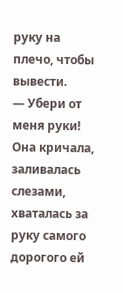руку на плечо, чтобы вывести.
— Убери от меня руки!
Она кричала, заливалась слезами, хваталась за руку самого дорогого ей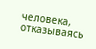человека, отказываясь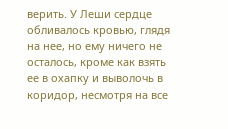верить. У Леши сердце обливалось кровью, глядя на нее, но ему ничего не осталось, кроме как взять ее в охапку и выволочь в коридор, несмотря на все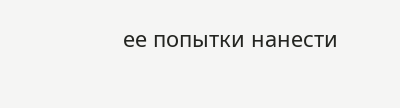ее попытки нанести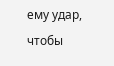ему удар, чтобы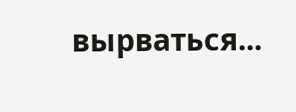вырваться...